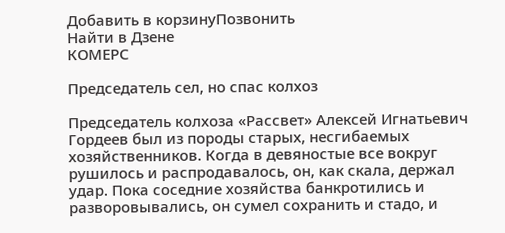Добавить в корзинуПозвонить
Найти в Дзене
КОМЕРС

Председатель сел, но спас колхоз

Председатель колхоза «Рассвет» Алексей Игнатьевич Гордеев был из породы старых, несгибаемых хозяйственников. Когда в девяностые все вокруг рушилось и распродавалось, он, как скала, держал удар. Пока соседние хозяйства банкротились и разворовывались, он сумел сохранить и стадо, и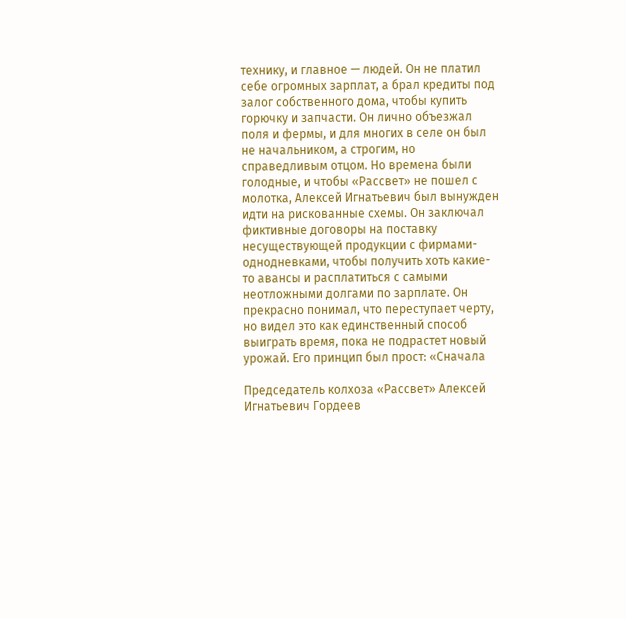технику, и главное — людей. Он не платил себе огромных зарплат, а брал кредиты под залог собственного дома, чтобы купить горючку и запчасти. Он лично объезжал поля и фермы, и для многих в селе он был не начальником, а строгим, но справедливым отцом. Но времена были голодные, и чтобы «Рассвет» не пошел с молотка, Алексей Игнатьевич был вынужден идти на рискованные схемы. Он заключал фиктивные договоры на поставку несуществующей продукции с фирмами-однодневками, чтобы получить хоть какие-то авансы и расплатиться с самыми неотложными долгами по зарплате. Он прекрасно понимал, что переступает черту, но видел это как единственный способ выиграть время, пока не подрастет новый урожай. Его принцип был прост: «Сначала

Председатель колхоза «Рассвет» Алексей Игнатьевич Гордеев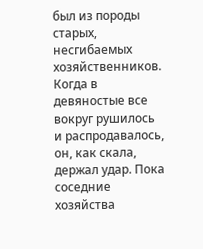был из породы старых, несгибаемых хозяйственников. Когда в девяностые все вокруг рушилось и распродавалось, он, как скала, держал удар. Пока соседние хозяйства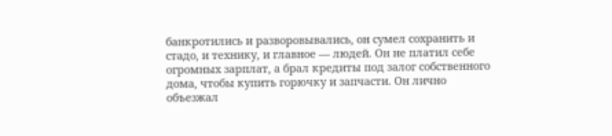банкротились и разворовывались, он сумел сохранить и стадо, и технику, и главное — людей. Он не платил себе огромных зарплат, а брал кредиты под залог собственного дома, чтобы купить горючку и запчасти. Он лично объезжал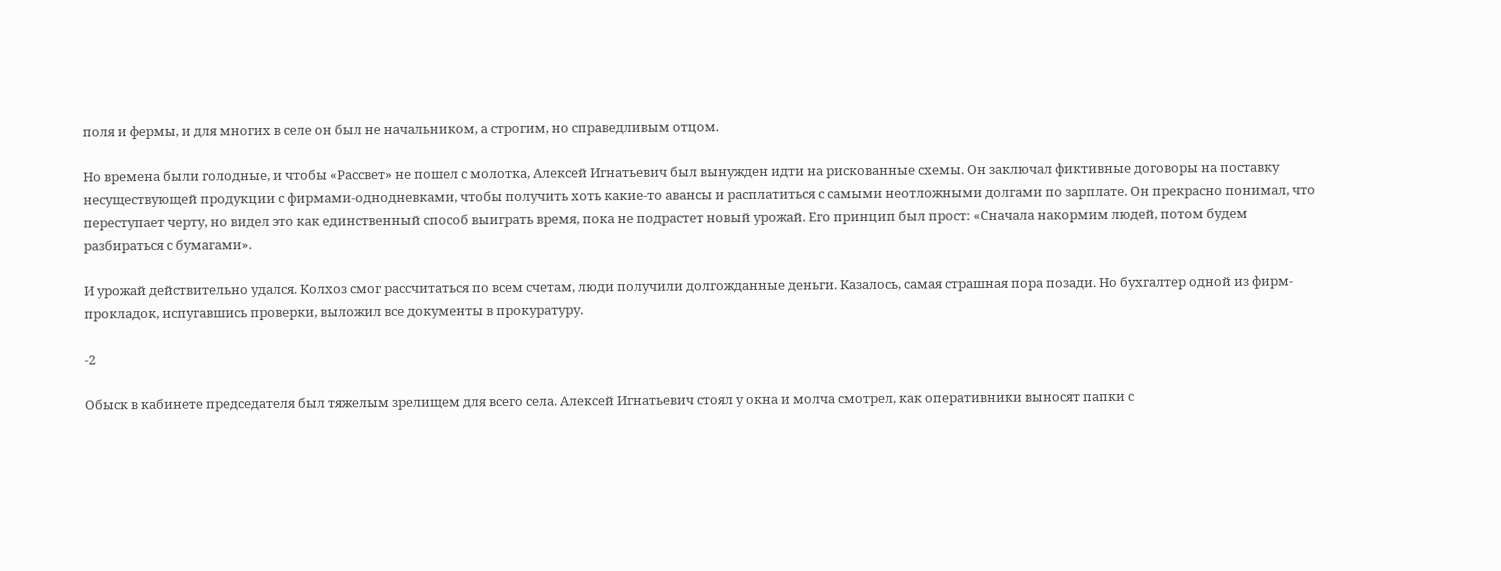поля и фермы, и для многих в селе он был не начальником, а строгим, но справедливым отцом.

Но времена были голодные, и чтобы «Рассвет» не пошел с молотка, Алексей Игнатьевич был вынужден идти на рискованные схемы. Он заключал фиктивные договоры на поставку несуществующей продукции с фирмами-однодневками, чтобы получить хоть какие-то авансы и расплатиться с самыми неотложными долгами по зарплате. Он прекрасно понимал, что переступает черту, но видел это как единственный способ выиграть время, пока не подрастет новый урожай. Его принцип был прост: «Сначала накормим людей, потом будем разбираться с бумагами».

И урожай действительно удался. Колхоз смог рассчитаться по всем счетам, люди получили долгожданные деньги. Казалось, самая страшная пора позади. Но бухгалтер одной из фирм-прокладок, испугавшись проверки, выложил все документы в прокуратуру.

-2

Обыск в кабинете председателя был тяжелым зрелищем для всего села. Алексей Игнатьевич стоял у окна и молча смотрел, как оперативники выносят папки с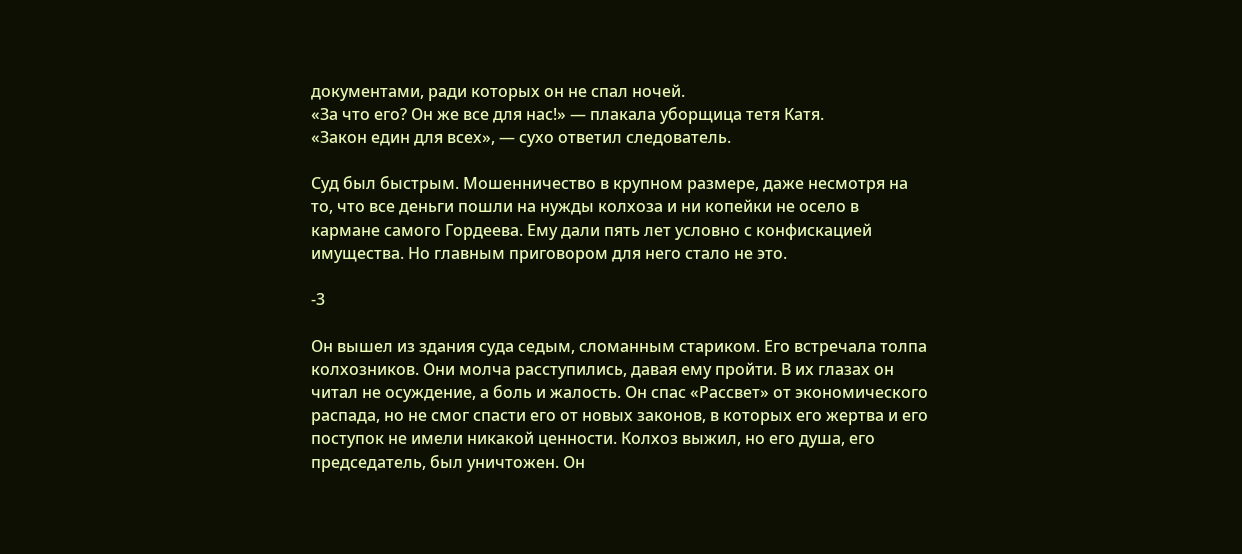документами, ради которых он не спал ночей.
«За что его? Он же все для нас!» — плакала уборщица тетя Катя.
«Закон един для всех», — сухо ответил следователь.

Суд был быстрым. Мошенничество в крупном размере, даже несмотря на то, что все деньги пошли на нужды колхоза и ни копейки не осело в кармане самого Гордеева. Ему дали пять лет условно с конфискацией имущества. Но главным приговором для него стало не это.

-3

Он вышел из здания суда седым, сломанным стариком. Его встречала толпа колхозников. Они молча расступились, давая ему пройти. В их глазах он читал не осуждение, а боль и жалость. Он спас «Рассвет» от экономического распада, но не смог спасти его от новых законов, в которых его жертва и его поступок не имели никакой ценности. Колхоз выжил, но его душа, его председатель, был уничтожен. Он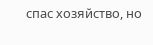спас хозяйство, но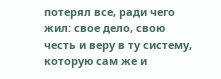потерял все, ради чего жил: свое дело, свою честь и веру в ту систему, которую сам же и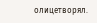олицетворял.